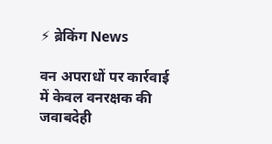⚡ ब्रेकिंग News

वन अपराधों पर कार्रवाई में केवल वनरक्षक की जवाबदेही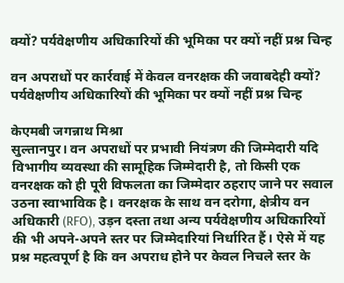क्यों? पर्यवेक्षणीय अधिकारियों की भूमिका पर क्यों नहीं प्रश्न चिन्ह

वन अपराधों पर कार्रवाई में केवल वनरक्षक की जवाबदेही क्यों? पर्यवेक्षणीय अधिकारियों की भूमिका पर क्यों नहीं प्रश्न चिन्ह

केएमबी जगन्नाथ मिश्रा
सुल्तानपुर। वन अपराधों पर प्रभावी नियंत्रण की जिम्मेदारी यदि विभागीय व्यवस्था की सामूहिक जिम्मेदारी है, तो किसी एक वनरक्षक को ही पूरी विफलता का जिम्मेदार ठहराए जाने पर सवाल उठना स्वाभाविक है। वनरक्षक के साथ वन दरोगा, क्षेत्रीय वन अधिकारी (RFO), उड़न दस्ता तथा अन्य पर्यवेक्षणीय अधिकारियों की भी अपने-अपने स्तर पर जिम्मेदारियां निर्धारित हैं। ऐसे में यह प्रश्न महत्वपूर्ण है कि वन अपराध होने पर केवल निचले स्तर के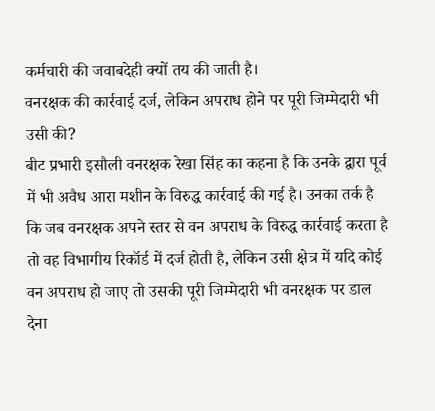कर्मचारी की जवाबदेही क्यों तय की जाती है।
वनरक्षक की कार्रवाई दर्ज, लेकिन अपराध होने पर पूरी जिम्मेदारी भी उसी की?
बीट प्रभारी इसौली वनरक्षक रेखा सिंह का कहना है कि उनके द्वारा पूर्व में भी अवैध आरा मशीन के विरुद्ध कार्रवाई की गई है। उनका तर्क है कि जब वनरक्षक अपने स्तर से वन अपराध के विरुद्ध कार्रवाई करता है तो वह विभागीय रिकॉर्ड में दर्ज होती है, लेकिन उसी क्षेत्र में यदि कोई वन अपराध हो जाए तो उसकी पूरी जिम्मेदारी भी वनरक्षक पर डाल देना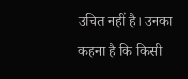उचित नहीं है। उनका कहना है कि किसी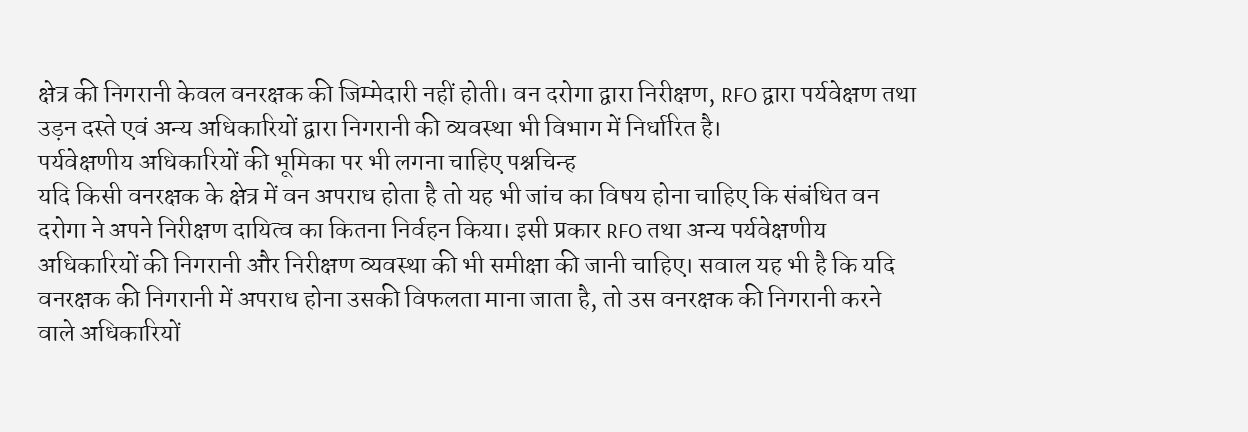क्षेत्र की निगरानी केवल वनरक्षक की जिम्मेदारी नहीं होती। वन दरोगा द्वारा निरीक्षण, RFO द्वारा पर्यवेक्षण तथा उड़न दस्ते एवं अन्य अधिकारियों द्वारा निगरानी की व्यवस्था भी विभाग में निर्धारित है।
पर्यवेक्षणीय अधिकारियों की भूमिका पर भी लगना चाहिए पश्नचिन्ह
यदि किसी वनरक्षक के क्षेत्र में वन अपराध होता है तो यह भी जांच का विषय होना चाहिए कि संबंधित वन दरोगा ने अपने निरीक्षण दायित्व का कितना निर्वहन किया। इसी प्रकार RFO तथा अन्य पर्यवेक्षणीय अधिकारियों की निगरानी और निरीक्षण व्यवस्था की भी समीक्षा की जानी चाहिए। सवाल यह भी है कि यदि वनरक्षक की निगरानी में अपराध होना उसकी विफलता माना जाता है, तो उस वनरक्षक की निगरानी करने वाले अधिकारियों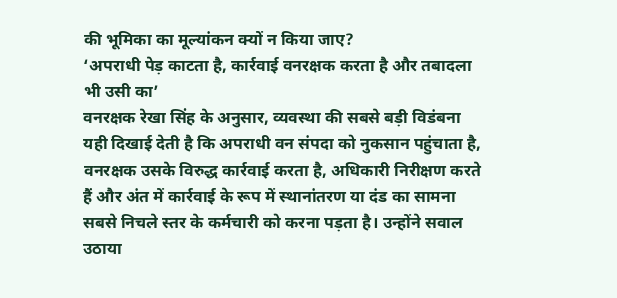की भूमिका का मूल्यांकन क्यों न किया जाए?
‘अपराधी पेड़ काटता है, कार्रवाई वनरक्षक करता है और तबादला भी उसी का’
वनरक्षक रेखा सिंह के अनुसार, व्यवस्था की सबसे बड़ी विडंबना यही दिखाई देती है कि अपराधी वन संपदा को नुकसान पहुंचाता है, वनरक्षक उसके विरुद्ध कार्रवाई करता है, अधिकारी निरीक्षण करते हैं और अंत में कार्रवाई के रूप में स्थानांतरण या दंड का सामना सबसे निचले स्तर के कर्मचारी को करना पड़ता है। उन्होंने सवाल उठाया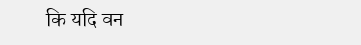कि यदि वन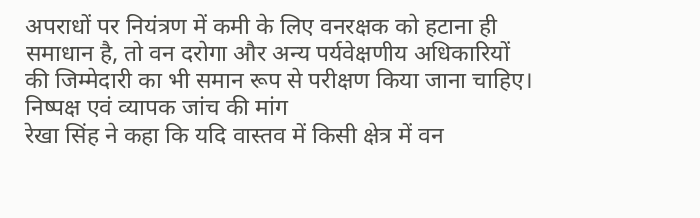अपराधों पर नियंत्रण में कमी के लिए वनरक्षक को हटाना ही समाधान है, तो वन दरोगा और अन्य पर्यवेक्षणीय अधिकारियों की जिम्मेदारी का भी समान रूप से परीक्षण किया जाना चाहिए।
निष्पक्ष एवं व्यापक जांच की मांग
रेखा सिंह ने कहा कि यदि वास्तव में किसी क्षेत्र में वन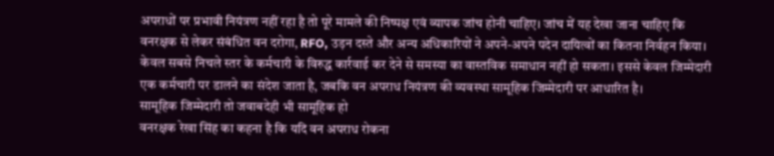अपराधों पर प्रभावी नियंत्रण नहीं रहा है तो पूरे मामले की निष्पक्ष एवं व्यापक जांच होनी चाहिए। जांच में यह देखा जाना चाहिए कि वनरक्षक से लेकर संबंधित वन दरोगा, RFO, उड़न दस्ते और अन्य अधिकारियों ने अपने-अपने पदेन दायित्वों का कितना निर्वहन किया। केवल सबसे निचले स्तर के कर्मचारी के विरुद्ध कार्रवाई कर देने से समस्या का वास्तविक समाधान नहीं हो सकता। इससे केवल जिम्मेदारी एक कर्मचारी पर डालने का संदेश जाता है, जबकि वन अपराध नियंत्रण की व्यवस्था सामूहिक जिम्मेदारी पर आधारित है।
सामूहिक जिम्मेदारी तो जवाबदेही भी सामूहिक हो
वनरक्षक रेखा सिंह का कहना है कि यदि वन अपराध रोकना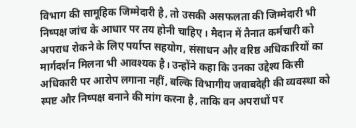विभाग की सामूहिक जिम्मेदारी है, तो उसकी असफलता की जिम्मेदारी भी निष्पक्ष जांच के आधार पर तय होनी चाहिए। मैदान में तैनात कर्मचारी को अपराध रोकने के लिए पर्याप्त सहयोग, संसाधन और वरिष्ठ अधिकारियों का मार्गदर्शन मिलना भी आवश्यक है। उन्होंने कहा कि उनका उद्देश्य किसी अधिकारी पर आरोप लगाना नहीं, बल्कि विभागीय जवाबदेही की व्यवस्था को स्पष्ट और निष्पक्ष बनाने की मांग करना है, ताकि वन अपराधों पर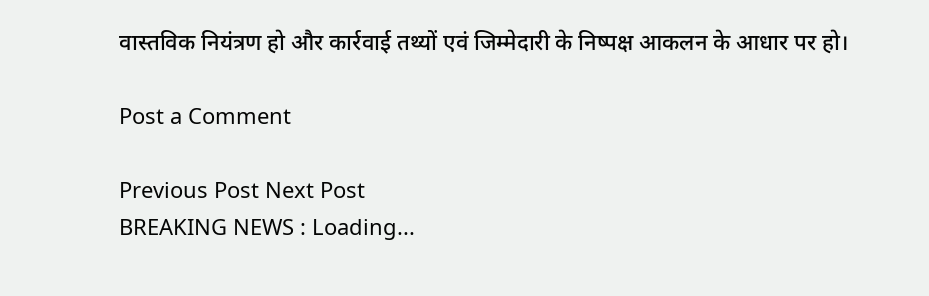वास्तविक नियंत्रण हो और कार्रवाई तथ्यों एवं जिम्मेदारी के निष्पक्ष आकलन के आधार पर हो।

Post a Comment

Previous Post Next Post
BREAKING NEWS : Loading...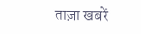ताज़ा खबरें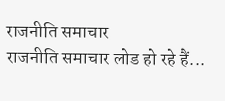राजनीति समाचार
राजनीति समाचार लोड हो रहे हैं...